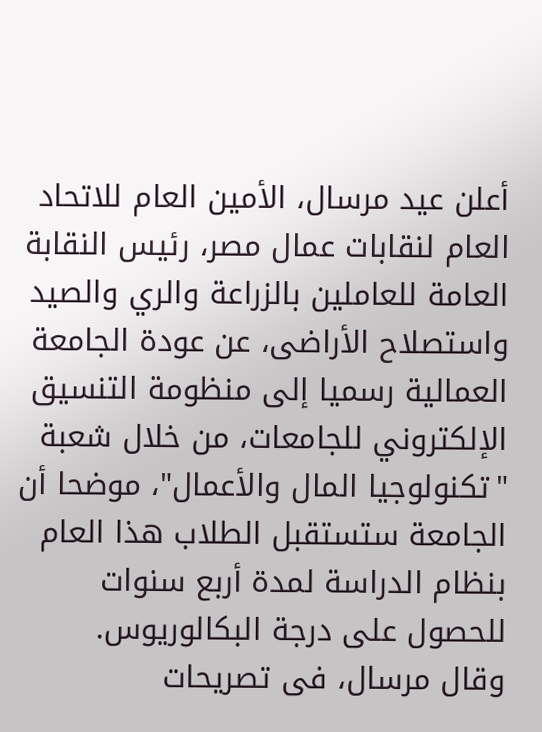أعلن عيد مرسال، الأمين العام للاتحاد العام لنقابات عمال مصر، رئيس النقابة العامة للعاملين بالزراعة والري والصيد واستصلاح الأراضى، عن عودة الجامعة العمالية رسميا إلى منظومة التنسيق الإلكتروني للجامعات، من خلال شعبة "تكنولوجيا المال والأعمال"، موضحا أن الجامعة ستستقبل الطلاب هذا العام بنظام الدراسة لمدة أربع سنوات للحصول على درجة البكالوريوس.
وقال مرسال، فى تصريحات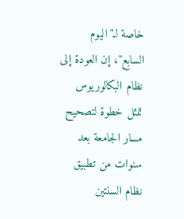خاصة لـ"اليوم السابع"، إن العودة إلى نظام البكالوريوس تمثل خطوة لتصحيح مسار الجامعة بعد سنوات من تطبيق نظام السنتين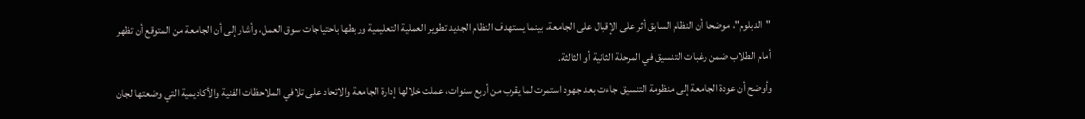"الدبلوم"، موضحا أن النظام السابق أثر على الإقبال على الجامعة، بينما يستهدف النظام الجديد تطوير العملية التعليمية وربطها باحتياجات سوق العمل، وأشار إلى أن الجامعة من المتوقع أن تظهر أمام الطلاب ضمن رغبات التنسيق في المرحلة الثانية أو الثالثة.
وأوضح أن عودة الجامعة إلى منظومة التنسيق جاءت بعد جهود استمرت لما يقرب من أربع سنوات، عملت خلالها إدارة الجامعة والاتحاد على تلافي الملاحظات الفنية والأكاديمية التي وضعتها لجان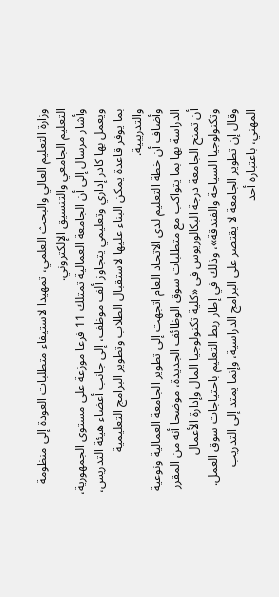وزارة التعليم العالي والبحث العلمي، تمهيدا لاستيفاء متطلبات العودة إلى منظومة التعليم الجامعي والتنسيق الإلكتروني.
وأشار مرسال إلى أن الجامعة العمالية تمتلك 11 فرعا موزعة على مستوى الجمهورية، ويعمل بها كادر إداري وتعليمي يتجاوز ألف موظف، إلى جانب أعضاء هيئة التدريس، بما يوفر قاعدة يمكن البناء عليها لاستقبال الطلاب وتطوير البرامج التعليمية والتدريبية.
وأضاف أن خطة التعليم لدى الاتحاد العام اتجهت إلى تطوير الجامعة العمالية ونوعية الدراسة بها بما يتواكب مع متطلبات سوق الوظائف الجديدة، موضحا أنه من المقرر أن تمنح الجامعة درجة البكالوريوس فى «كلية تكنولوجيا المال وإدارة الأعمال وتكنولوجيا السياحة والفندقة»، وذلك في إطار ربط التعليم باحتياجات سوق العمل.
وقال إن تطوير الجامعة لا يقتصر على البرامج الدراسية، وإنما يمتد إلى التدريب المهني، باعتباره أحد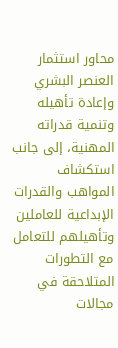محاور استثمار العنصر البشري وإعادة تأهيله وتنمية قدراته المهنية، إلى جانب استكشاف المواهب والقدرات الإبداعية للعاملين وتأهيلهم للتعامل مع التطورات المتلاحقة في مجالات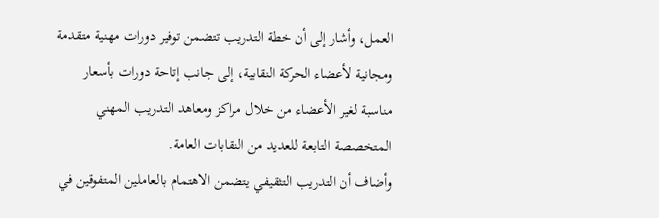العمل، وأشار إلى أن خطة التدريب تتضمن توفير دورات مهنية متقدمة ومجانية لأعضاء الحركة النقابية، إلى جانب إتاحة دورات بأسعار مناسبة لغير الأعضاء من خلال مراكز ومعاهد التدريب المهني المتخصصة التابعة للعديد من النقابات العامة.
وأضاف أن التدريب التثقيفي يتضمن الاهتمام بالعاملين المتفوقين في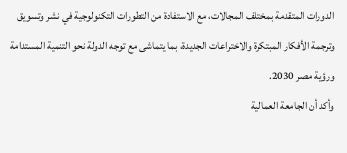الدورات المتقدمة بمختلف المجالات، مع الاستفادة من التطورات التكنولوجية في نشر وتسويق وترجمة الأفكار المبتكرة والاختراعات الجديدة، بما يتماشى مع توجه الدولة نحو التنمية المستدامة ورؤية مصر 2030.
وأكد أن الجامعة العمالية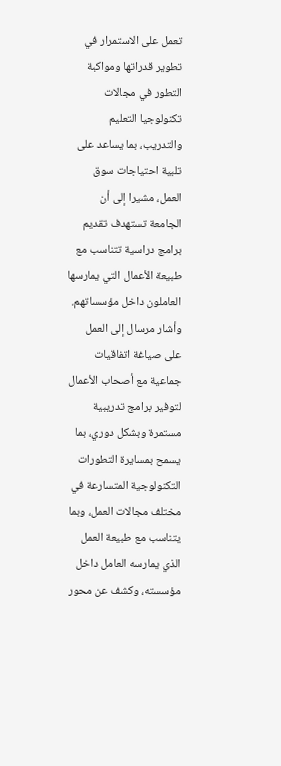تعمل على الاستمرار في تطوير قدراتها ومواكبة التطور في مجالات تكنولوجيا التعليم والتدريب، بما يساعد على تلبية احتياجات سوق العمل، مشيرا إلى أن الجامعة تستهدف تقديم برامج دراسية تتناسب مع طبيعة الأعمال التي يمارسها العاملون داخل مؤسساتهم.
وأشار مرسال إلى العمل على صياغة اتفاقيات جماعية مع أصحاب الأعمال لتوفير برامج تدريبية مستمرة وبشكل دوري، بما يسمح بمسايرة التطورات التكنولوجية المتسارعة في مختلف مجالات العمل، وبما يتناسب مع طبيعة العمل الذي يمارسه العامل داخل مؤسسته، وكشف عن محور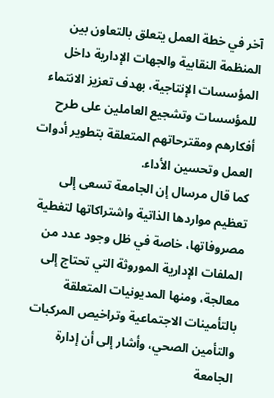آخر في خطة العمل يتعلق بالتعاون بين المنظمة النقابية والجهات الإدارية داخل المؤسسات الإنتاجية، بهدف تعزيز الانتماء للمؤسسات وتشجيع العاملين على طرح أفكارهم ومقترحاتهم المتعلقة بتطوير أدوات العمل وتحسين الأداء.
كما قال مرسال إن الجامعة تسعى إلى تعظيم مواردها الذاتية واشتراكاتها لتغطية مصروفاتها، خاصة في ظل وجود عدد من الملفات الإدارية الموروثة التي تحتاج إلى معالجة، ومنها المديونيات المتعلقة بالتأمينات الاجتماعية وتراخيص المركبات والتأمين الصحي، وأشار إلى أن إدارة الجامعة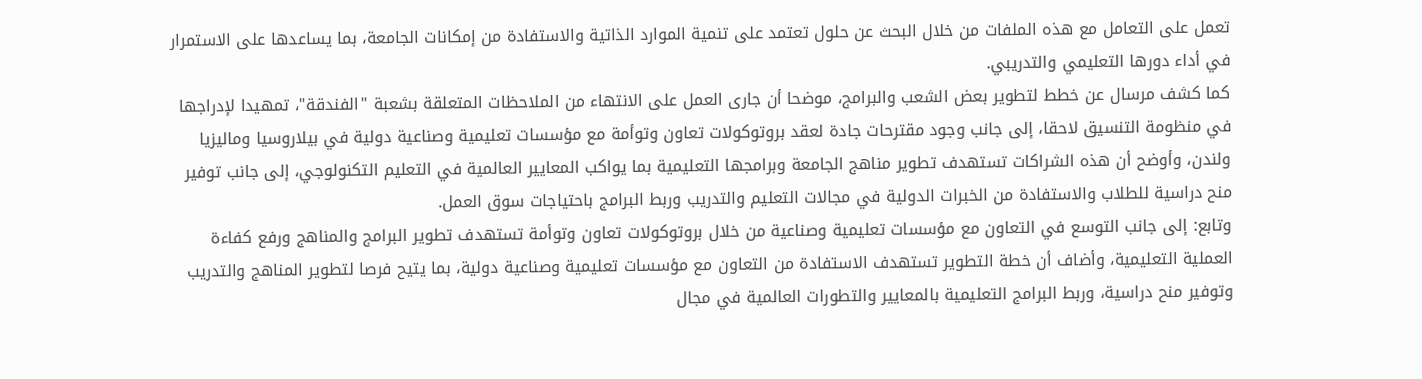تعمل على التعامل مع هذه الملفات من خلال البحث عن حلول تعتمد على تنمية الموارد الذاتية والاستفادة من إمكانات الجامعة، بما يساعدها على الاستمرار في أداء دورها التعليمي والتدريبي.
كما كشف مرسال عن خطط لتطوير بعض الشعب والبرامج، موضحا أن جارى العمل على الانتهاء من الملاحظات المتعلقة بشعبة "الفندقة"، تمهيدا لإدراجها في منظومة التنسيق لاحقا، إلى جانب وجود مقترحات جادة لعقد بروتوكولات تعاون وتوأمة مع مؤسسات تعليمية وصناعية دولية في بيلاروسيا وماليزيا ولندن، وأوضح أن هذه الشراكات تستهدف تطوير مناهج الجامعة وبرامجها التعليمية بما يواكب المعايير العالمية في التعليم التكنولوجي، إلى جانب توفير منح دراسية للطلاب والاستفادة من الخبرات الدولية في مجالات التعليم والتدريب وربط البرامج باحتياجات سوق العمل.
وتابع: إلى جانب التوسع في التعاون مع مؤسسات تعليمية وصناعية من خلال بروتوكولات تعاون وتوأمة تستهدف تطوير البرامج والمناهج ورفع كفاءة العملية التعليمية، وأضاف أن خطة التطوير تستهدف الاستفادة من التعاون مع مؤسسات تعليمية وصناعية دولية، بما يتيح فرصا لتطوير المناهج والتدريب وتوفير منح دراسية، وربط البرامج التعليمية بالمعايير والتطورات العالمية في مجال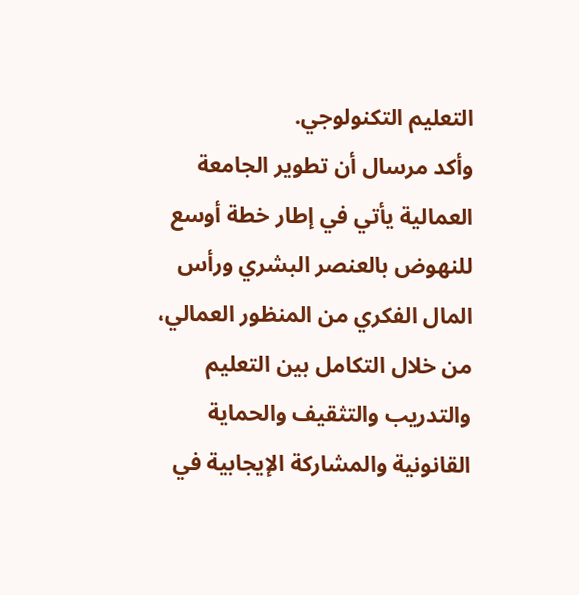التعليم التكنولوجي.
وأكد مرسال أن تطوير الجامعة العمالية يأتي في إطار خطة أوسع للنهوض بالعنصر البشري ورأس المال الفكري من المنظور العمالي، من خلال التكامل بين التعليم والتدريب والتثقيف والحماية القانونية والمشاركة الإيجابية في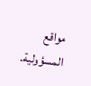مواقع المسؤولية.